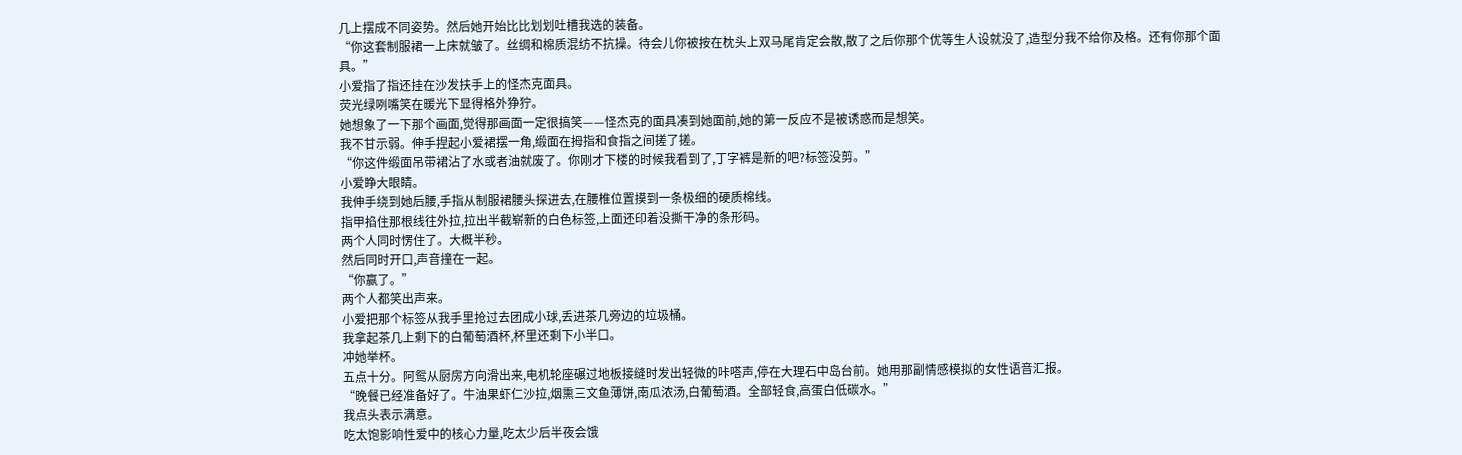几上摆成不同姿势。然后她开始比比划划吐槽我选的装备。
“你这套制服裙一上床就皱了。丝绸和棉质混纺不抗操。待会儿你被按在枕头上双马尾肯定会散,散了之后你那个优等生人设就没了,造型分我不给你及格。还有你那个面具。”
小爱指了指还挂在沙发扶手上的怪杰克面具。
荧光绿咧嘴笑在暖光下显得格外狰狞。
她想象了一下那个画面,觉得那画面一定很搞笑——怪杰克的面具凑到她面前,她的第一反应不是被诱惑而是想笑。
我不甘示弱。伸手捏起小爱裙摆一角,缎面在拇指和食指之间搓了搓。
“你这件缎面吊带裙沾了水或者油就废了。你刚才下楼的时候我看到了,丁字裤是新的吧?标签没剪。”
小爱睁大眼睛。
我伸手绕到她后腰,手指从制服裙腰头探进去,在腰椎位置摸到一条极细的硬质棉线。
指甲掐住那根线往外拉,拉出半截崭新的白色标签,上面还印着没撕干净的条形码。
两个人同时愣住了。大概半秒。
然后同时开口,声音撞在一起。
“你赢了。”
两个人都笑出声来。
小爱把那个标签从我手里抢过去团成小球,丢进茶几旁边的垃圾桶。
我拿起茶几上剩下的白葡萄酒杯,杯里还剩下小半口。
冲她举杯。
五点十分。阿鸳从厨房方向滑出来,电机轮座碾过地板接缝时发出轻微的咔嗒声,停在大理石中岛台前。她用那副情感模拟的女性语音汇报。
“晚餐已经准备好了。牛油果虾仁沙拉,烟熏三文鱼薄饼,南瓜浓汤,白葡萄酒。全部轻食,高蛋白低碳水。”
我点头表示满意。
吃太饱影响性爱中的核心力量,吃太少后半夜会饿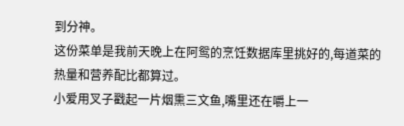到分神。
这份菜单是我前天晚上在阿鸳的烹饪数据库里挑好的,每道菜的热量和营养配比都算过。
小爱用叉子戳起一片烟熏三文鱼,嘴里还在嚼上一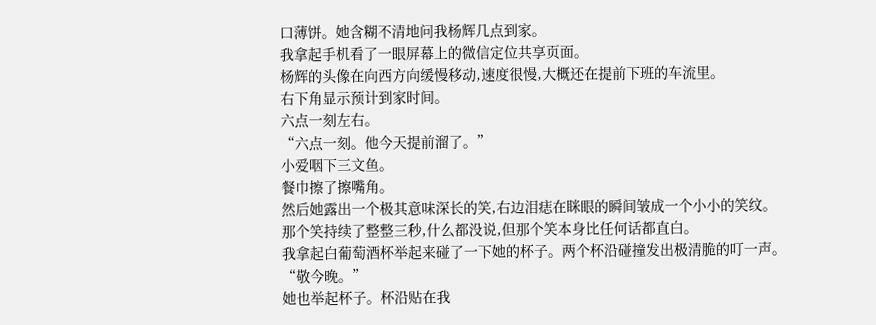口薄饼。她含糊不清地问我杨辉几点到家。
我拿起手机看了一眼屏幕上的微信定位共享页面。
杨辉的头像在向西方向缓慢移动,速度很慢,大概还在提前下班的车流里。
右下角显示预计到家时间。
六点一刻左右。
“六点一刻。他今天提前溜了。”
小爱咽下三文鱼。
餐巾擦了擦嘴角。
然后她露出一个极其意味深长的笑,右边泪痣在眯眼的瞬间皱成一个小小的笑纹。
那个笑持续了整整三秒,什么都没说,但那个笑本身比任何话都直白。
我拿起白葡萄酒杯举起来碰了一下她的杯子。两个杯沿碰撞发出极清脆的叮一声。
“敬今晚。”
她也举起杯子。杯沿贴在我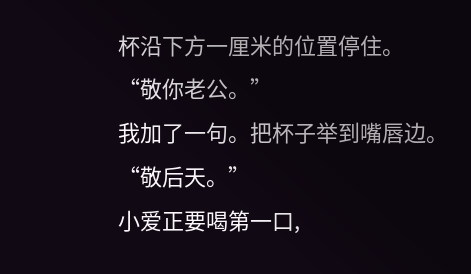杯沿下方一厘米的位置停住。
“敬你老公。”
我加了一句。把杯子举到嘴唇边。
“敬后天。”
小爱正要喝第一口,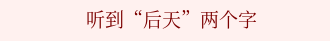听到“后天”两个字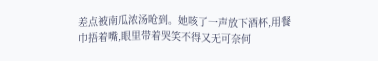差点被南瓜浓汤呛到。她咳了一声放下酒杯,用餐巾捂着嘴,眼里带着哭笑不得又无可奈何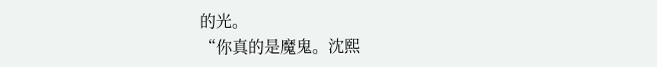的光。
“你真的是魔鬼。沈熙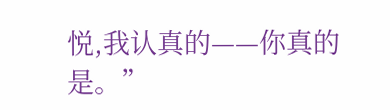悦,我认真的——你真的是。”